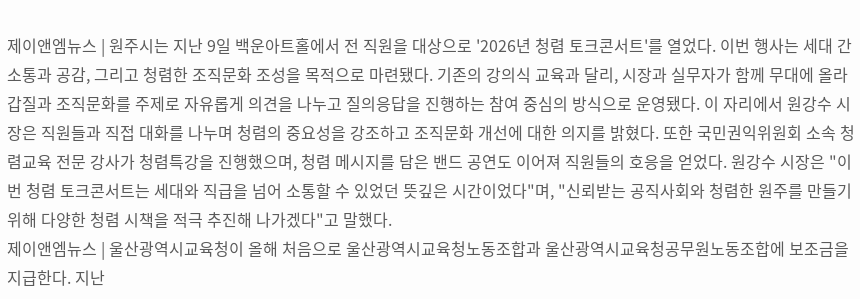제이앤엠뉴스 | 원주시는 지난 9일 백운아트홀에서 전 직원을 대상으로 '2026년 청렴 토크콘서트'를 열었다. 이번 행사는 세대 간 소통과 공감, 그리고 청렴한 조직문화 조성을 목적으로 마련됐다. 기존의 강의식 교육과 달리, 시장과 실무자가 함께 무대에 올라 갑질과 조직문화를 주제로 자유롭게 의견을 나누고 질의응답을 진행하는 참여 중심의 방식으로 운영됐다. 이 자리에서 원강수 시장은 직원들과 직접 대화를 나누며 청렴의 중요성을 강조하고 조직문화 개선에 대한 의지를 밝혔다. 또한 국민권익위원회 소속 청렴교육 전문 강사가 청렴특강을 진행했으며, 청렴 메시지를 담은 밴드 공연도 이어져 직원들의 호응을 얻었다. 원강수 시장은 "이번 청렴 토크콘서트는 세대와 직급을 넘어 소통할 수 있었던 뜻깊은 시간이었다"며, "신뢰받는 공직사회와 청렴한 원주를 만들기 위해 다양한 청렴 시책을 적극 추진해 나가겠다"고 말했다.
제이앤엠뉴스 | 울산광역시교육청이 올해 처음으로 울산광역시교육청노동조합과 울산광역시교육청공무원노동조합에 보조금을 지급한다. 지난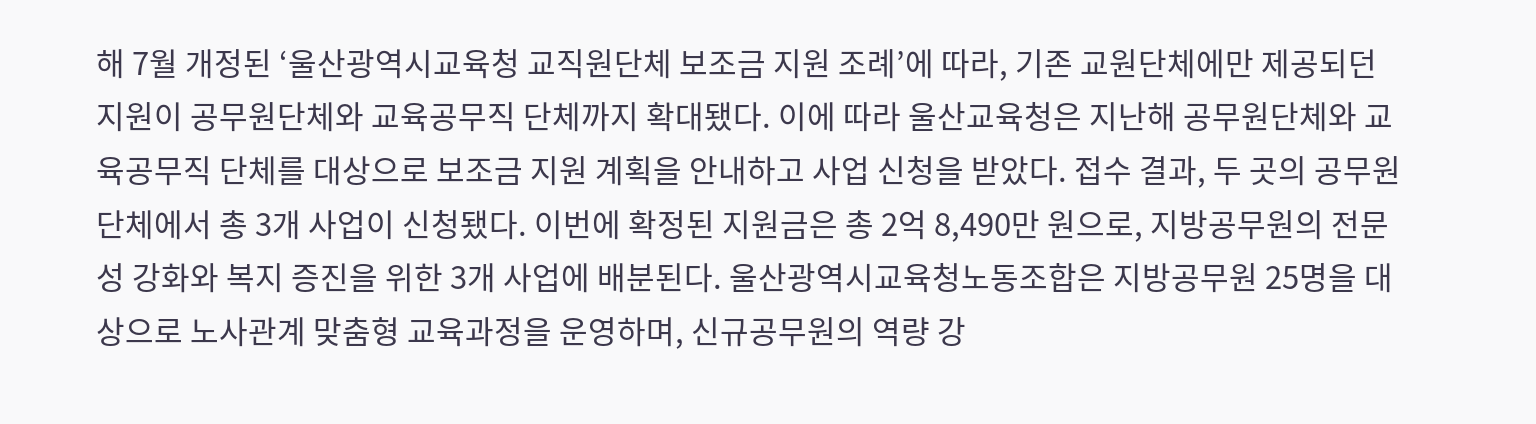해 7월 개정된 ‘울산광역시교육청 교직원단체 보조금 지원 조례’에 따라, 기존 교원단체에만 제공되던 지원이 공무원단체와 교육공무직 단체까지 확대됐다. 이에 따라 울산교육청은 지난해 공무원단체와 교육공무직 단체를 대상으로 보조금 지원 계획을 안내하고 사업 신청을 받았다. 접수 결과, 두 곳의 공무원단체에서 총 3개 사업이 신청됐다. 이번에 확정된 지원금은 총 2억 8,490만 원으로, 지방공무원의 전문성 강화와 복지 증진을 위한 3개 사업에 배분된다. 울산광역시교육청노동조합은 지방공무원 25명을 대상으로 노사관계 맞춤형 교육과정을 운영하며, 신규공무원의 역량 강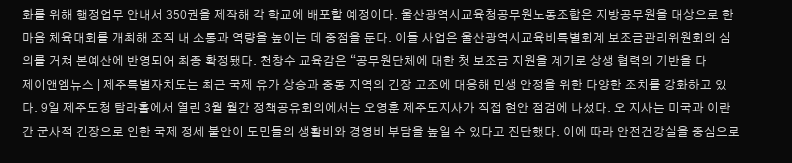화를 위해 행정업무 안내서 350권을 제작해 각 학교에 배포할 예정이다. 울산광역시교육청공무원노동조합은 지방공무원을 대상으로 한마음 체육대회를 개최해 조직 내 소통과 역량을 높이는 데 중점을 둔다. 이들 사업은 울산광역시교육비특별회계 보조금관리위원회의 심의를 거쳐 본예산에 반영되어 최종 확정됐다. 천창수 교육감은 “공무원단체에 대한 첫 보조금 지원을 계기로 상생 협력의 기반을 다
제이앤엠뉴스 | 제주특별자치도는 최근 국제 유가 상승과 중동 지역의 긴장 고조에 대응해 민생 안정을 위한 다양한 조치를 강화하고 있다. 9일 제주도청 탐라홀에서 열린 3월 월간 정책공유회의에서는 오영훈 제주도지사가 직접 현안 점검에 나섰다. 오 지사는 미국과 이란 간 군사적 긴장으로 인한 국제 정세 불안이 도민들의 생활비와 경영비 부담을 높일 수 있다고 진단했다. 이에 따라 안전건강실을 중심으로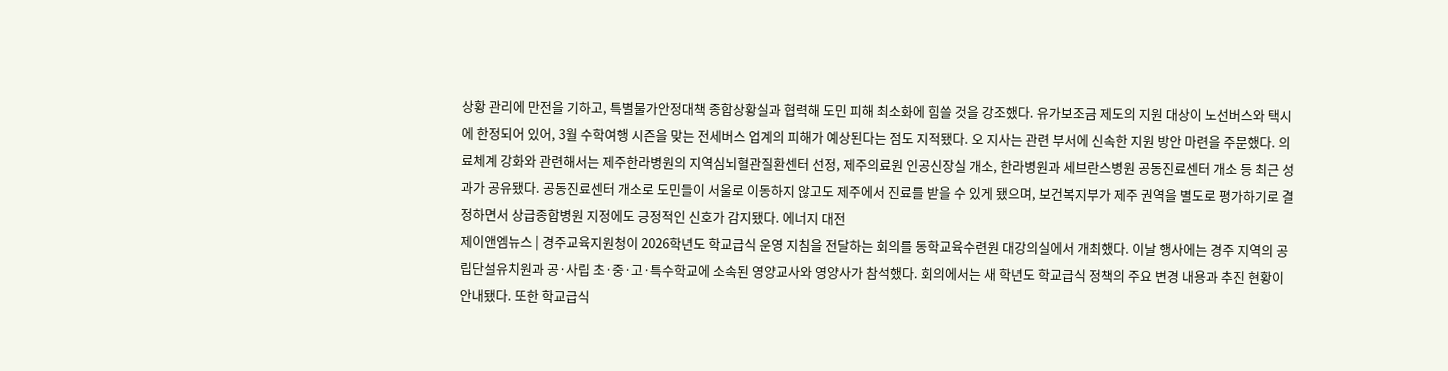상황 관리에 만전을 기하고, 특별물가안정대책 종합상황실과 협력해 도민 피해 최소화에 힘쓸 것을 강조했다. 유가보조금 제도의 지원 대상이 노선버스와 택시에 한정되어 있어, 3월 수학여행 시즌을 맞는 전세버스 업계의 피해가 예상된다는 점도 지적됐다. 오 지사는 관련 부서에 신속한 지원 방안 마련을 주문했다. 의료체계 강화와 관련해서는 제주한라병원의 지역심뇌혈관질환센터 선정, 제주의료원 인공신장실 개소, 한라병원과 세브란스병원 공동진료센터 개소 등 최근 성과가 공유됐다. 공동진료센터 개소로 도민들이 서울로 이동하지 않고도 제주에서 진료를 받을 수 있게 됐으며, 보건복지부가 제주 권역을 별도로 평가하기로 결정하면서 상급종합병원 지정에도 긍정적인 신호가 감지됐다. 에너지 대전
제이앤엠뉴스 | 경주교육지원청이 2026학년도 학교급식 운영 지침을 전달하는 회의를 동학교육수련원 대강의실에서 개최했다. 이날 행사에는 경주 지역의 공립단설유치원과 공·사립 초·중·고·특수학교에 소속된 영양교사와 영양사가 참석했다. 회의에서는 새 학년도 학교급식 정책의 주요 변경 내용과 추진 현황이 안내됐다. 또한 학교급식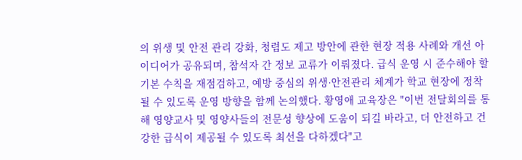의 위생 및 안전 관리 강화, 청렴도 제고 방안에 관한 현장 적용 사례와 개선 아이디어가 공유되며, 참석자 간 정보 교류가 이뤄졌다. 급식 운영 시 준수해야 할 기본 수칙을 재점검하고, 예방 중심의 위생·안전관리 체계가 학교 현장에 정착될 수 있도록 운영 방향을 함께 논의했다. 황영애 교육장은 "이번 전달회의를 통해 영양교사 및 영양사들의 전문성 향상에 도움이 되길 바라고, 더 안전하고 건강한 급식이 제공될 수 있도록 최선을 다하겠다"고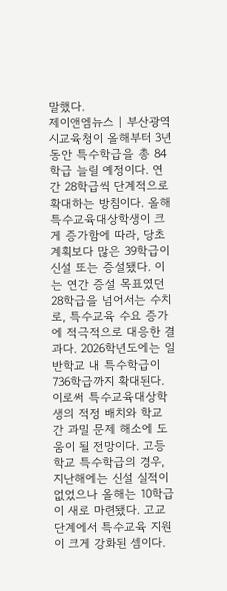말했다.
제이앤엠뉴스 | 부산광역시교육청이 올해부터 3년 동안 특수학급을 총 84학급 늘릴 예정이다. 연간 28학급씩 단계적으로 확대하는 방침이다. 올해 특수교육대상학생이 크게 증가함에 따라, 당초 계획보다 많은 39학급이 신설 또는 증설됐다. 이는 연간 증설 목표였던 28학급을 넘어서는 수치로, 특수교육 수요 증가에 적극적으로 대응한 결과다. 2026학년도에는 일반학교 내 특수학급이 736학급까지 확대된다. 이로써 특수교육대상학생의 적정 배치와 학교 간 과밀 문제 해소에 도움이 될 전망이다. 고등학교 특수학급의 경우, 지난해에는 신설 실적이 없었으나 올해는 10학급이 새로 마련됐다. 고교 단계에서 특수교육 지원이 크게 강화된 셈이다.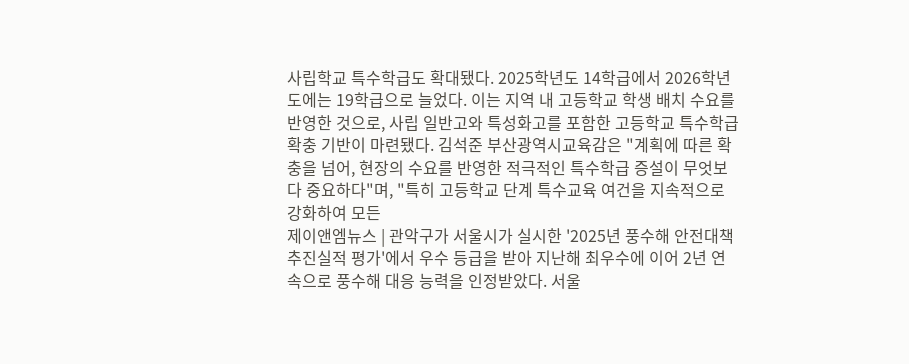사립학교 특수학급도 확대됐다. 2025학년도 14학급에서 2026학년도에는 19학급으로 늘었다. 이는 지역 내 고등학교 학생 배치 수요를 반영한 것으로, 사립 일반고와 특성화고를 포함한 고등학교 특수학급 확충 기반이 마련됐다. 김석준 부산광역시교육감은 "계획에 따른 확충을 넘어, 현장의 수요를 반영한 적극적인 특수학급 증설이 무엇보다 중요하다"며, "특히 고등학교 단계 특수교육 여건을 지속적으로 강화하여 모든
제이앤엠뉴스 | 관악구가 서울시가 실시한 '2025년 풍수해 안전대책 추진실적 평가'에서 우수 등급을 받아 지난해 최우수에 이어 2년 연속으로 풍수해 대응 능력을 인정받았다. 서울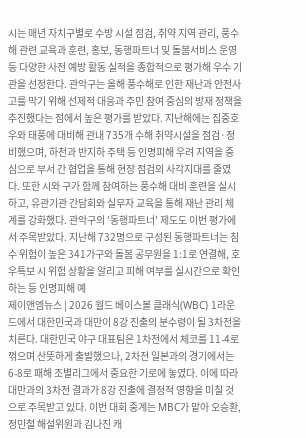시는 매년 자치구별로 수방 시설 점검, 취약 지역 관리, 풍수해 관련 교육과 훈련, 홍보, 동행파트너 및 돌봄서비스 운영 등 다양한 사전 예방 활동 실적을 종합적으로 평가해 우수 기관을 선정한다. 관악구는 올해 풍수해로 인한 재난과 안전사고를 막기 위해 선제적 대응과 주민 참여 중심의 방재 정책을 추진했다는 점에서 높은 평가를 받았다. 지난해에는 집중호우와 태풍에 대비해 관내 735개 수해 취약시설을 점검·정비했으며, 하천과 반지하 주택 등 인명피해 우려 지역을 중심으로 부서 간 협업을 통해 현장 점검의 사각지대를 줄였다. 또한 시와 구가 함께 참여하는 풍수해 대비 훈련을 실시하고, 유관기관 간담회와 실무자 교육을 통해 재난 관리 체계를 강화했다. 관악구의 '동행파트너' 제도도 이번 평가에서 주목받았다. 지난해 732명으로 구성된 동행파트너는 침수 위험이 높은 341가구와 돌봄 공무원을 1:1로 연결해, 호우특보 시 위험 상황을 알리고 피해 여부를 실시간으로 확인하는 등 인명피해 예
제이앤엠뉴스 | 2026 월드 베이스볼 클래식(WBC) 1라운드에서 대한민국과 대만이 8강 진출의 분수령이 될 3차전을 치른다. 대한민국 야구 대표팀은 1차전에서 체코를 11-4로 꺾으며 산뜻하게 출발했으나, 2차전 일본과의 경기에서는 6-8로 패해 조별리그에서 중요한 기로에 놓였다. 이에 따라 대만과의 3차전 결과가 8강 진출에 결정적 영향을 미칠 것으로 주목받고 있다. 이번 대회 중계는 MBC가 맡아 오승환, 정민철 해설위원과 김나진 캐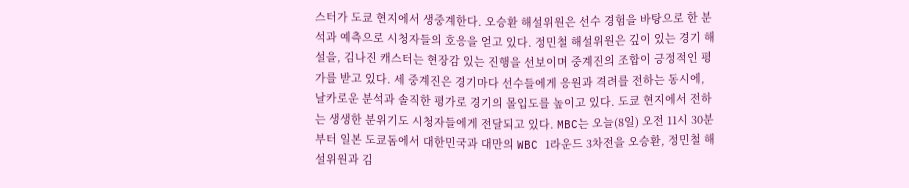스터가 도쿄 현지에서 생중계한다. 오승환 해설위원은 선수 경험을 바탕으로 한 분석과 예측으로 시청자들의 호응을 얻고 있다. 정민철 해설위원은 깊이 있는 경기 해설을, 김나진 캐스터는 현장감 있는 진행을 선보이며 중계진의 조합이 긍정적인 평가를 받고 있다. 세 중계진은 경기마다 선수들에게 응원과 격려를 전하는 동시에, 날카로운 분석과 솔직한 평가로 경기의 몰입도를 높이고 있다. 도쿄 현지에서 전하는 생생한 분위기도 시청자들에게 전달되고 있다. MBC는 오늘(8일) 오전 11시 30분부터 일본 도쿄돔에서 대한민국과 대만의 WBC 1라운드 3차전을 오승환, 정민철 해설위원과 김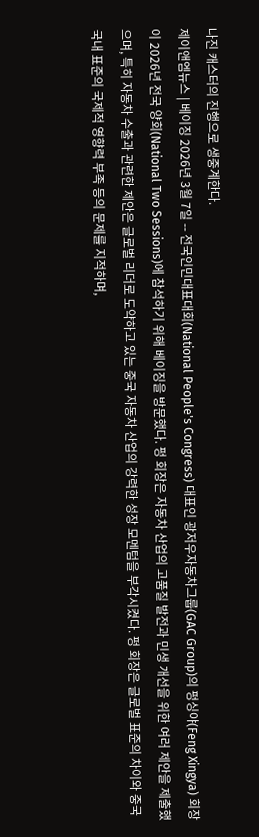나진 캐스터의 진행으로 생중계한다.
제이앤엠뉴스 | 베이징 2026년 3월 7일 -- 전국인민대표대회(National People's Congress) 대표인 광저우자동차그룹(GAC Group)의 펑싱야(Feng Xingya) 회장이 2026년 전국 양회(National Two Sessions)에 참석하기 위해 베이징을 방문했다. 펑 회장은 자동차 산업의 고품질 발전과 민생 개선을 위한 여러 제안을 제출했으며, 특히 자동차 수출과 관련한 제안은 글로벌 리더로 도약하고 있는 중국 자동차 산업의 강력한 성장 모멘텀을 부각시켰다. 펑 회장은 글로벌 표준의 차이와 중국 국내 표준의 국제적 영향력 부족 등의 문제를 지적하며,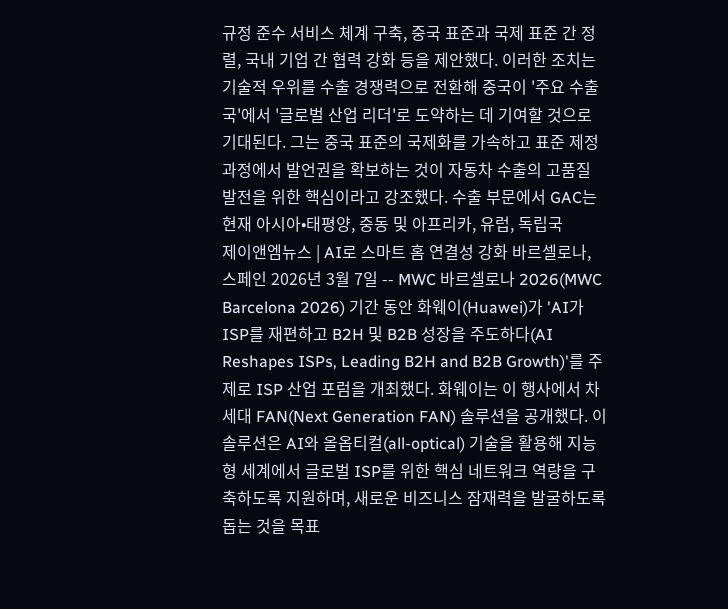규정 준수 서비스 체계 구축, 중국 표준과 국제 표준 간 정렬, 국내 기업 간 협력 강화 등을 제안했다. 이러한 조치는 기술적 우위를 수출 경쟁력으로 전환해 중국이 '주요 수출국'에서 '글로벌 산업 리더'로 도약하는 데 기여할 것으로 기대된다. 그는 중국 표준의 국제화를 가속하고 표준 제정 과정에서 발언권을 확보하는 것이 자동차 수출의 고품질 발전을 위한 핵심이라고 강조했다. 수출 부문에서 GAC는 현재 아시아•태평양, 중동 및 아프리카, 유럽, 독립국
제이앤엠뉴스 | AI로 스마트 홈 연결성 강화 바르셀로나, 스페인 2026년 3월 7일 -- MWC 바르셀로나 2026(MWC Barcelona 2026) 기간 동안 화웨이(Huawei)가 'AI가 ISP를 재편하고 B2H 및 B2B 성장을 주도하다(AI Reshapes ISPs, Leading B2H and B2B Growth)'를 주제로 ISP 산업 포럼을 개최했다. 화웨이는 이 행사에서 차세대 FAN(Next Generation FAN) 솔루션을 공개했다. 이 솔루션은 AI와 올옵티컬(all-optical) 기술을 활용해 지능형 세계에서 글로벌 ISP를 위한 핵심 네트워크 역량을 구축하도록 지원하며, 새로운 비즈니스 잠재력을 발굴하도록 돕는 것을 목표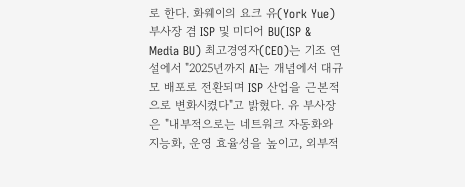로 한다. 화웨이의 요크 유(York Yue) 부사장 겸 ISP 및 미디어 BU(ISP & Media BU) 최고경영자(CEO)는 기조 연설에서 "2025년까지 AI는 개념에서 대규모 배포로 전환되며 ISP 산업을 근본적으로 변화시켰다"고 밝혔다. 유 부사장은 "내부적으로는 네트워크 자동화와 지능화, 운영 효율성을 높이고, 외부적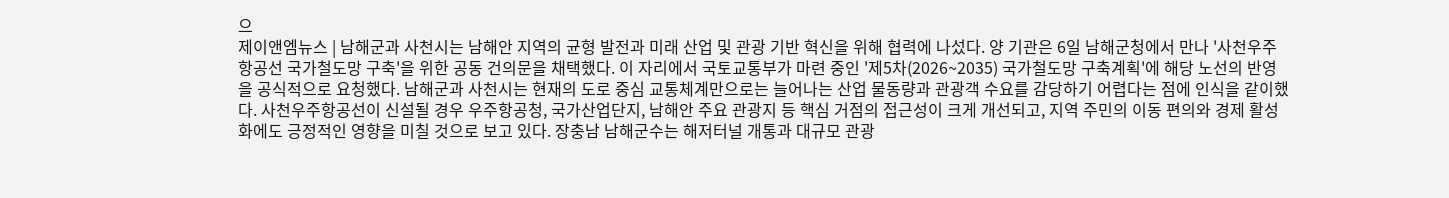으
제이앤엠뉴스 | 남해군과 사천시는 남해안 지역의 균형 발전과 미래 산업 및 관광 기반 혁신을 위해 협력에 나섰다. 양 기관은 6일 남해군청에서 만나 '사천우주항공선 국가철도망 구축'을 위한 공동 건의문을 채택했다. 이 자리에서 국토교통부가 마련 중인 '제5차(2026~2035) 국가철도망 구축계획'에 해당 노선의 반영을 공식적으로 요청했다. 남해군과 사천시는 현재의 도로 중심 교통체계만으로는 늘어나는 산업 물동량과 관광객 수요를 감당하기 어렵다는 점에 인식을 같이했다. 사천우주항공선이 신설될 경우 우주항공청, 국가산업단지, 남해안 주요 관광지 등 핵심 거점의 접근성이 크게 개선되고, 지역 주민의 이동 편의와 경제 활성화에도 긍정적인 영향을 미칠 것으로 보고 있다. 장충남 남해군수는 해저터널 개통과 대규모 관광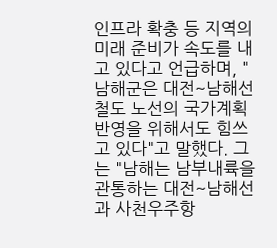인프라 확충 등 지역의 미래 준비가 속도를 내고 있다고 언급하며, "남해군은 대전~남해선 철도 노선의 국가계획 반영을 위해서도 힘쓰고 있다"고 말했다. 그는 "남해는 남부내륙을 관통하는 대전~남해선과 사천우주항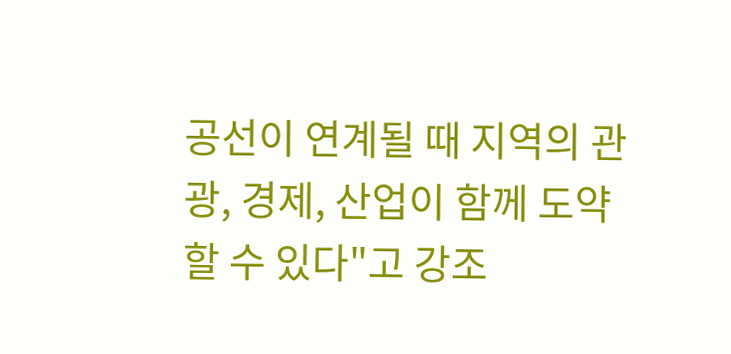공선이 연계될 때 지역의 관광, 경제, 산업이 함께 도약할 수 있다"고 강조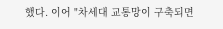했다. 이어 "차세대 교통망이 구축되면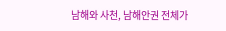남해와 사천, 남해안권 전체가